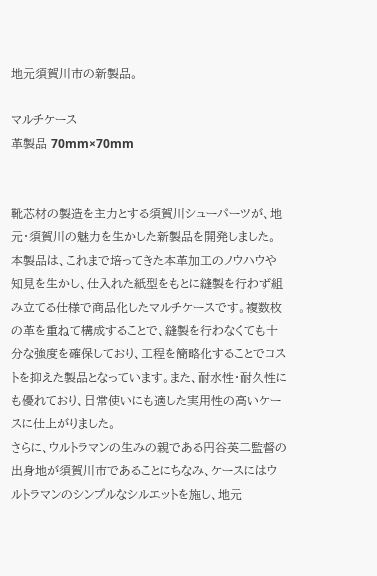地元須賀川市の新製品。

マルチケース
革製品 70mm×70mm


靴芯材の製造を主力とする須賀川シューパーツが、地元・須賀川の魅力を生かした新製品を開発しました。本製品は、これまで培ってきた本革加工のノウハウや知見を生かし、仕入れた紙型をもとに縫製を行わず組み立てる仕様で商品化したマルチケースです。複数枚の革を重ねて構成することで、縫製を行わなくても十分な強度を確保しており、工程を簡略化することでコストを抑えた製品となっています。また、耐水性・耐久性にも優れており、日常使いにも適した実用性の高いケースに仕上がりました。
さらに、ウルトラマンの生みの親である円谷英二監督の出身地が須賀川市であることにちなみ、ケースにはウルトラマンのシンプルなシルエットを施し、地元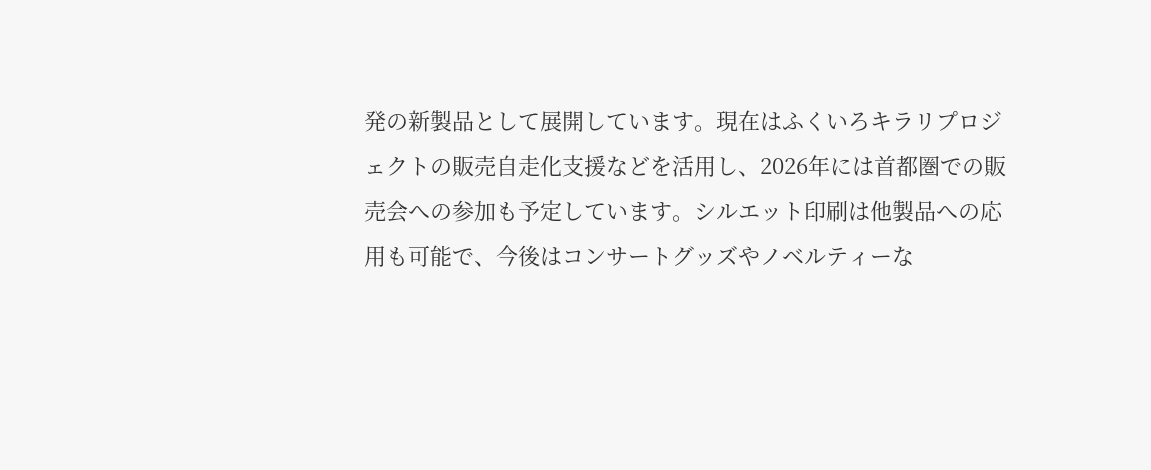発の新製品として展開しています。現在はふくいろキラリプロジェクトの販売自走化支援などを活用し、2026年には首都圏での販売会への参加も予定しています。シルエット印刷は他製品への応用も可能で、今後はコンサートグッズやノベルティーな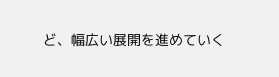ど、幅広い展開を進めていく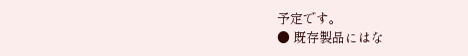予定です。
● 既存製品にはな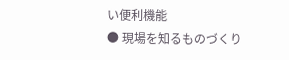い便利機能
● 現場を知るものづくり